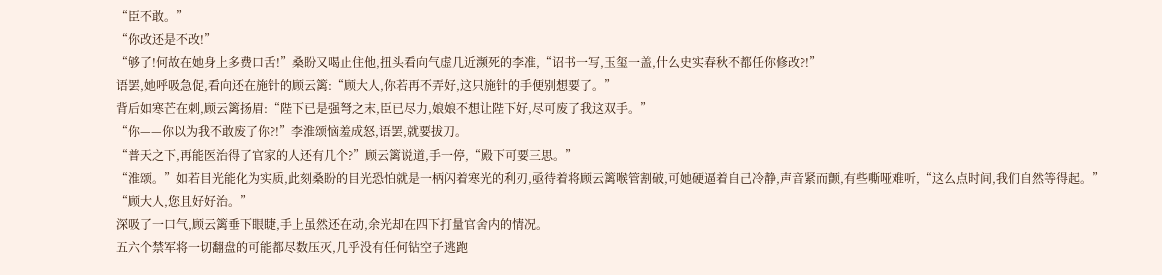“臣不敢。”
“你改还是不改!”
“够了!何故在她身上多费口舌!”桑盼又喝止住他,扭头看向气虚几近濒死的李准,“诏书一写,玉玺一盖,什么史实春秋不都任你修改?!”
语罢,她呼吸急促,看向还在施针的顾云篱:“顾大人,你若再不弄好,这只施针的手便别想要了。”
背后如寒芒在刺,顾云篱扬眉:“陛下已是强弩之末,臣已尽力,娘娘不想让陛下好,尽可废了我这双手。”
“你——你以为我不敢废了你?!”李淮颂恼羞成怒,语罢,就要拔刀。
“普天之下,再能医治得了官家的人还有几个?”顾云篱说道,手一停,“殿下可要三思。”
“淮颂。”如若目光能化为实质,此刻桑盼的目光恐怕就是一柄闪着寒光的利刃,亟待着将顾云篱喉管割破,可她硬逼着自己冷静,声音紧而颤,有些嘶哑难听,“这么点时间,我们自然等得起。”
“顾大人,您且好好治。”
深吸了一口气,顾云篱垂下眼睫,手上虽然还在动,余光却在四下打量官舍内的情况。
五六个禁军将一切翻盘的可能都尽数压灭,几乎没有任何钻空子逃跑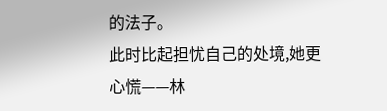的法子。
此时比起担忧自己的处境,她更心慌——林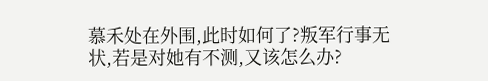慕禾处在外围,此时如何了?叛军行事无状,若是对她有不测,又该怎么办?